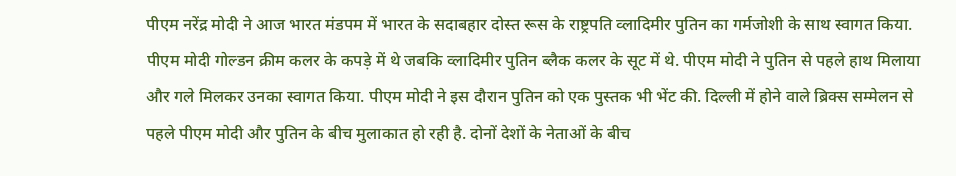पीएम नरेंद्र मोदी ने आज भारत मंडपम में भारत के सदाबहार दोस्त रूस के राष्ट्रपति व्लादिमीर पुतिन का गर्मजोशी के साथ स्वागत किया. पीएम मोदी गोल्डन क्रीम कलर के कपड़े में थे जबकि व्लादिमीर पुतिन ब्लैक कलर के सूट में थे. पीएम मोदी ने पुतिन से पहले हाथ मिलाया और गले मिलकर उनका स्वागत किया. पीएम मोदी ने इस दौरान पुतिन को एक पुस्तक भी भेंट की. दिल्ली में होने वाले ब्रिक्स सम्मेलन से पहले पीएम मोदी और पुतिन के बीच मुलाकात हो रही है. दोनों देशों के नेताओं के बीच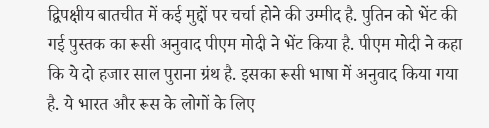द्विपक्षीय बातचीत में कई मुद्दों पर चर्चा होने की उम्मीद है. पुतिन को भेंट की गई पुस्तक का रूसी अनुवाद पीएम मोदी ने भेंट किया है. पीएम मोदी ने कहा कि ये दो हजार साल पुराना ग्रंथ है. इसका रूसी भाषा में अनुवाद किया गया है. ये भारत और रूस के लोगों के लिए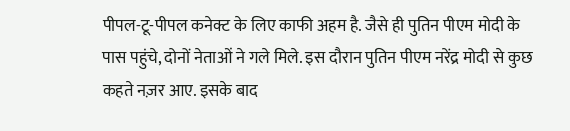पीपल-टू-पीपल कनेक्ट के लिए काफी अहम है. जैसे ही पुतिन पीएम मोदी के पास पहुंचे, दोनों नेताओं ने गले मिले. इस दौरान पुतिन पीएम नरेंद्र मोदी से कुछ कहते नज़र आए. इसके बाद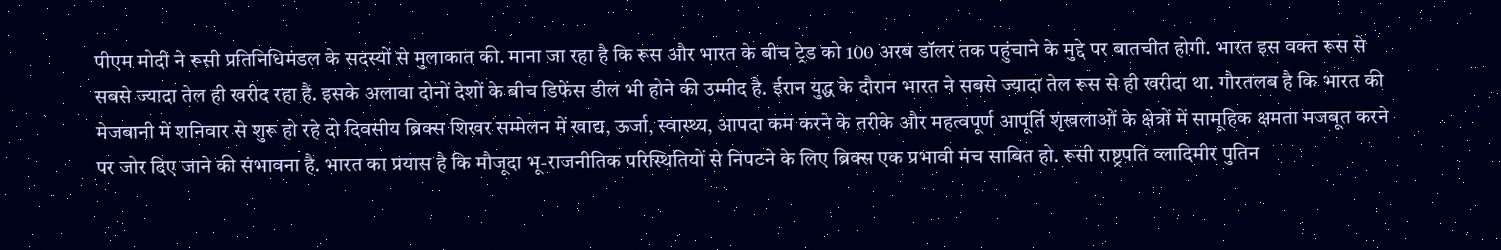पीएम मोदी ने रूसी प्रतिनिधिमंडल के सदस्यों से मुलाकात की. माना जा रहा है कि रूस और भारत के बीच ट्रेड को 100 अरब डॉलर तक पहुंचाने के मुद्दे पर बातचीत होगी. भारत इस वक्त रूस से सबसे ज्यादा तेल ही खरीद रहा है. इसके अलावा दोनों देशों के बीच डिफेंस डील भी होने की उम्मीद है. ईरान युद्ध के दौरान भारत ने सबसे ज्यादा तेल रूस से ही खरीदा था. गौरतलब है कि भारत की मेजबानी में शनिवार से शुरू हो रहे दो दिवसीय ब्रिक्स शिखर सम्मेलन में खाद्य, ऊर्जा, स्वास्थ्य, आपदा कम करने के तरीके और महत्वपूर्ण आपूर्ति शृंखलाओं के क्षेत्रों में सामूहिक क्षमता मजबूत करने पर जोर दिए जाने की संभावना है. भारत का प्रयास है कि मौजूदा भू-राजनीतिक परिस्थितियों से निपटने के लिए ब्रिक्स एक प्रभावी मंच साबित हो. रूसी राष्ट्रपति व्लादिमीर पुतिन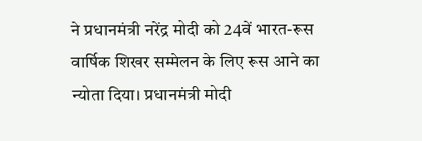ने प्रधानमंत्री नरेंद्र मोदी को 24वें भारत-रूस वार्षिक शिखर सम्मेलन के लिए रूस आने का न्योता दिया। प्रधानमंत्री मोदी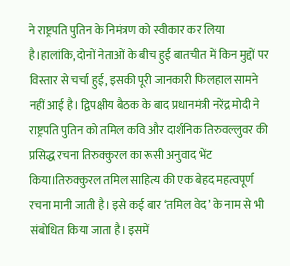ने राष्ट्रपति पुतिन के निमंत्रण को स्वीकार कर लिया है।हालांकि, दोनों नेताओं के बीच हुई बातचीत में किन मुद्दों पर विस्तार से चर्चा हुई, इसकी पूरी जानकारी फिलहाल सामने नहीं आई है। द्विपक्षीय बैठक के बाद प्रधानमंत्री नरेंद्र मोदी ने राष्ट्रपति पुतिन को तमिल कवि और दार्शनिक तिरुवल्लुवर की प्रसिद्ध रचना तिरुक्कुरल का रूसी अनुवाद भेंट किया।तिरुक्कुरल तमिल साहित्य की एक बेहद महत्वपूर्ण रचना मानी जाती है। इसे कई बार ‘तमिल वेद’ के नाम से भी संबोधित किया जाता है। इसमें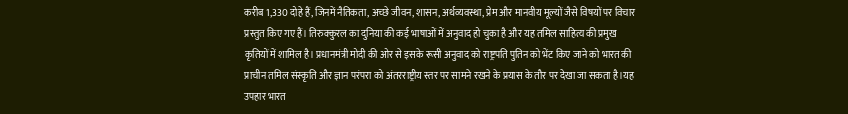करीब 1,330 दोहे हैं, जिनमें नैतिकता, अच्छे जीवन, शासन, अर्थव्यवस्था, प्रेम और मानवीय मूल्यों जैसे विषयों पर विचार प्रस्तुत किए गए हैं। तिरुक्कुरल का दुनिया की कई भाषाओं में अनुवाद हो चुका है और यह तमिल साहित्य की प्रमुख कृतियों में शामिल है। प्रधानमंत्री मोदी की ओर से इसके रूसी अनुवाद को राष्ट्रपति पुतिन को भेंट किए जाने को भारत की प्राचीन तमिल संस्कृति और ज्ञान परंपरा को अंतरराष्ट्रीय स्तर पर सामने रखने के प्रयास के तौर पर देखा जा सकता है।यह उपहार भारत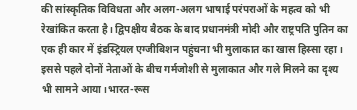की सांस्कृतिक विविधता और अलग-अलग भाषाई परंपराओं के महत्व को भी रेखांकित करता है। द्विपक्षीय बैठक के बाद प्रधानमंत्री मोदी और राष्ट्रपति पुतिन का एक ही कार में इंडस्ट्रियल एग्जीबिशन पहुंचना भी मुलाकात का खास हिस्सा रहा। इससे पहले दोनों नेताओं के बीच गर्मजोशी से मुलाकात और गले मिलने का दृश्य भी सामने आया।भारत-रूस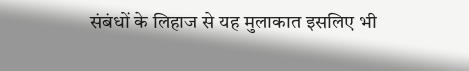संबंधों के लिहाज से यह मुलाकात इसलिए भी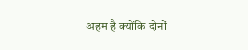अहम है क्योंकि दोनों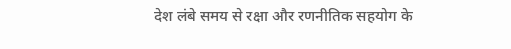देश लंबे समय से रक्षा और रणनीतिक सहयोग के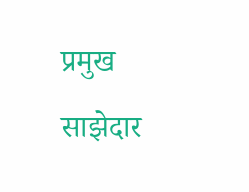प्रमुख साझेदार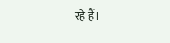रहे हैं।